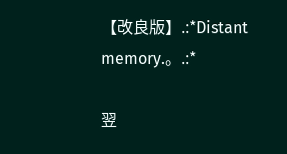【改良版】.:*Distant memory.。.:*

翌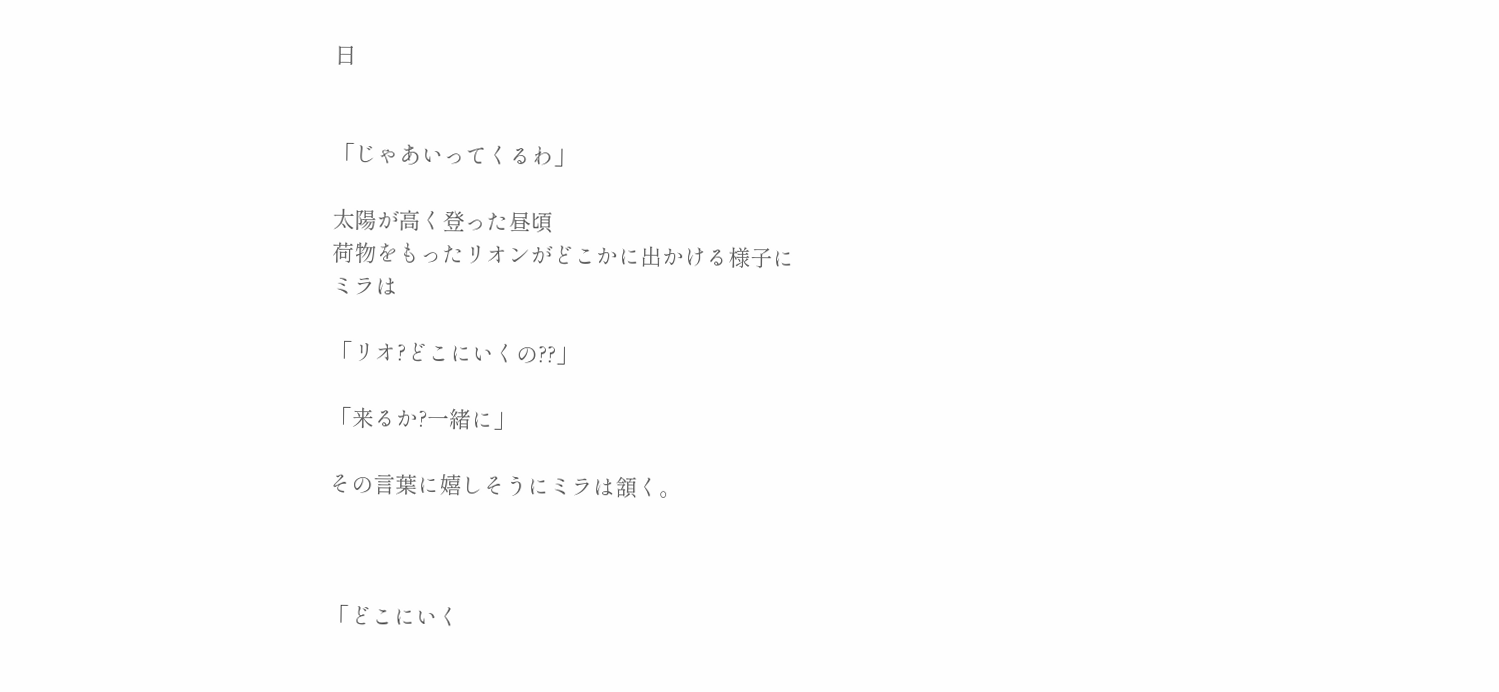日


「じゃあいってくるわ」

太陽が高く登った昼頃
荷物をもったリオンがどこかに出かける様子に
ミラは

「リオ?どこにいくの??」

「来るか?一緒に」

その言葉に嬉しそうにミラは頷く。



「どこにいく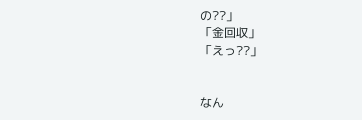の??」
「金回収」
「えっ??」


なん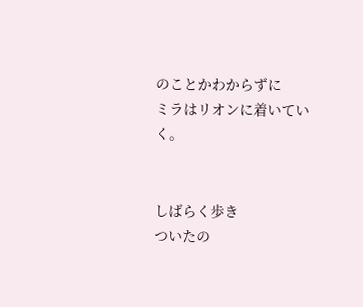のことかわからずに
ミラはリオンに着いていく。


しばらく歩き
ついたの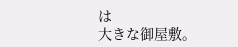は
大きな御屋敷。